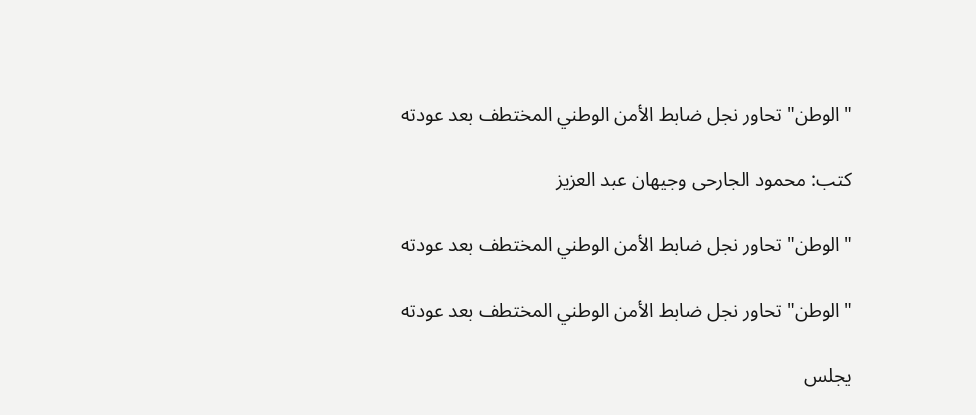"الوطن" تحاور نجل ضابط الأمن الوطني المختطف بعد عودته

كتب: محمود الجارحى وجيهان عبد العزيز

"الوطن" تحاور نجل ضابط الأمن الوطني المختطف بعد عودته

"الوطن" تحاور نجل ضابط الأمن الوطني المختطف بعد عودته

يجلس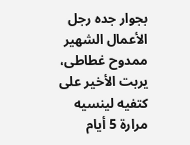بجوار جده رجل الأعمال الشهير ممدوح غطاطى، يربت الأخير على كتفيه لينسيه مرارة 5 أيام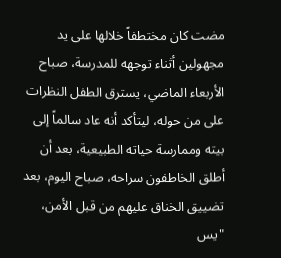مضت كان مختطفاً خلالها على يد مجهولين أثناء توجهه للمدرسة، صباح الأربعاء الماضي، يسترق الطفل النظرات على من حوله، ليتأكد أنه عاد سالماً إلى بيته وممارسة حياته الطبيعية، بعد أن أطلق الخاطفون سراحه، صباح اليوم، بعد تضييق الخناق عليهم من قبل الأمن، "يس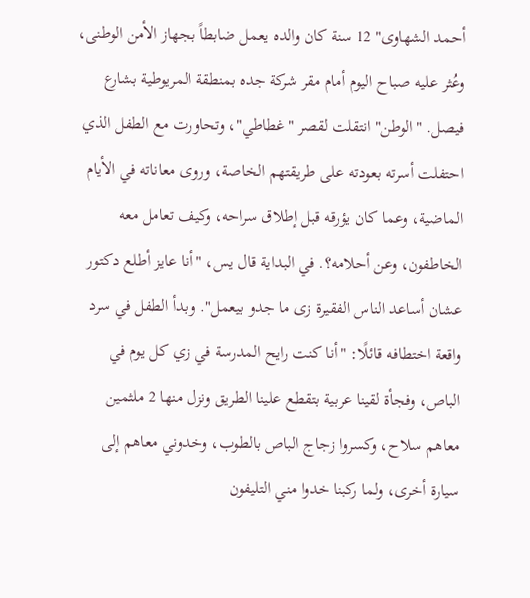أحمد الشهاوى" 12 سنة كان والده يعمل ضابطاً بجهاز الأمن الوطنى، وعُثر عليه صباح اليوم أمام مقر شركة جده بمنطقة المريوطية بشارع فيصل. "الوطن" انتقلت لقصر "غطاطي"، وتحاورت مع الطفل الذي احتفلت أسرته بعودته على طريقتهم الخاصة، وروى معاناته في الأيام الماضية، وعما كان يؤرقه قبل إطلاق سراحه، وكيف تعامل معه الخاطفون، وعن أحلامه؟. في البداية قال يس، "أنا عايز أطلع دكتور عشان أساعد الناس الفقيرة زى ما جدو بيعمل". وبدأ الطفل في سرد واقعة اختطافه قائلًا: "أنا كنت رايح المدرسة في زي كل يوم في الباص، وفجأة لقينا عربية بتقطع علينا الطريق ونزل منها 2 ملثمين معاهم سلاح، وكسروا زجاج الباص بالطوب، وخدوني معاهم إلى سيارة أخرى، ولما ركبنا خدوا مني التليفون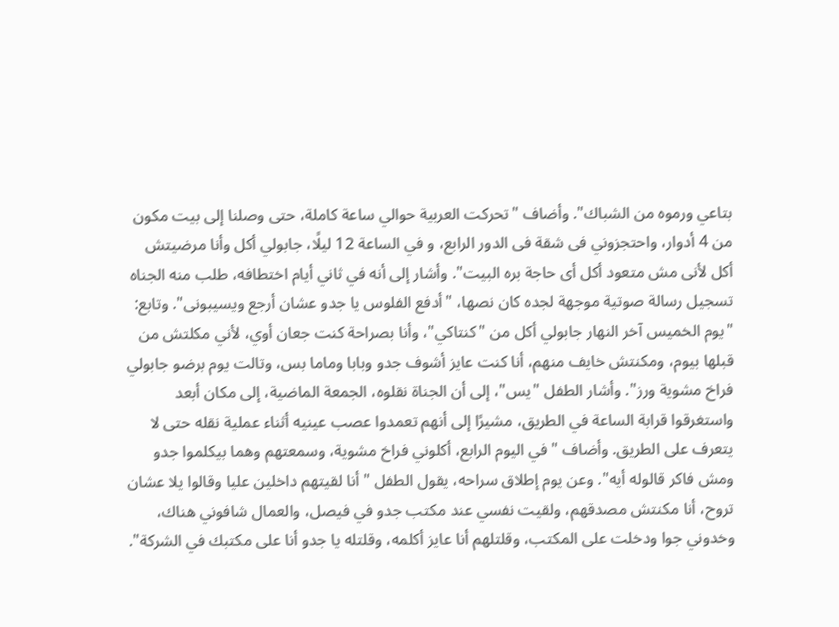بتاعي ورموه من الشباك". وأضاف "تحركت العربية حوالي ساعة كاملة، حتى وصلنا إلى بيت مكون من 4 أدوار، واحتجزوني فى شقة فى الدور الرابع، و في الساعة 12 ليلًا، جابولي أكل وأنا مرضيتش أكل لأنى مش متعود أكل أى حاجة بره البيت". وأشار إلى أنه في ثاني أيام اختطافه، طلب منه الجناه تسجيل رسالة صوتية موجهة لجده كان نصها، "أدفع الفلوس يا جدو عشان أرجع ويسيبونى". وتابع: "يوم الخميس آخر النهار جابولي أكل من "كنتاكي"، وأنا بصراحة كنت جعان أوي، لأني مكلتش من قبلها بيوم، ومكنتش خايف منهم، أنا كنت عايز أشوف جدو وبابا وماما بس، وتالت يوم برضو جابولي فراخ مشوية ورز". وأشار الطفل "يس"، إلى أن الجناة نقلوه، الجمعة الماضية، إلى مكان أبعد واستغرقوا قرابة الساعة في الطريق، مشيرًا إلى أنهم تعمدوا عصب عينيه أثناء عملية نقله حتى لا يتعرف على الطريق. وأضاف "في اليوم الرابع، أكلوني فراخ مشوية، وسمعتهم وهما بيكلموا جدو ومش فاكر قالوله أيه". وعن يوم إطلاق سراحه، يقول الطفل "أنا لقيتهم داخلين عليا وقالوا يلا عشان تروح، أنا مكنتش مصدقهم، ولقيت نفسي عند مكتب جدو في فيصل، والعمال شافوني هناك، وخدوني جوا ودخلت على المكتب، وقلتلهم أنا عايز أكلمه، وقلتله يا جدو أنا على مكتبك في الشركة".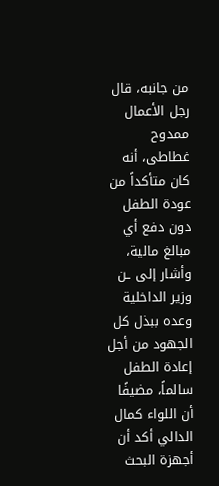من جانبه، قال رجل الأعمال ممدوح غطاطى، أنه كان متأكداً من عودة الطفل دون دفع أي مبالغ مالية، وأشار إلى ـن وزير الداخلية وعده ببذل كل الجهود من أجل إعادة الطفل سالماً، مضيفًا أن اللواء كمال الدالي أكد أن أجهزة البحث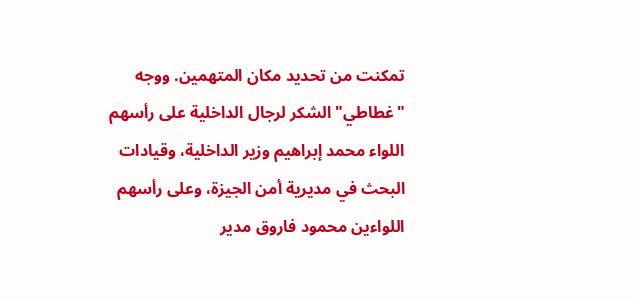تمكنت من تحديد مكان المتهمين. ووجه "غطاطي" الشكر لرجال الداخلية على رأسهم اللواء محمد إبراهيم وزير الداخلية، وقيادات البحث في مديرية أمن الجيزة، وعلى رأسهم اللواءين محمود فاروق مدير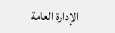الإدارة العامة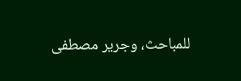للمباحث، وجرير مصطفى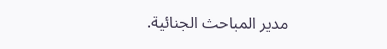مدير المباحث الجنائية.